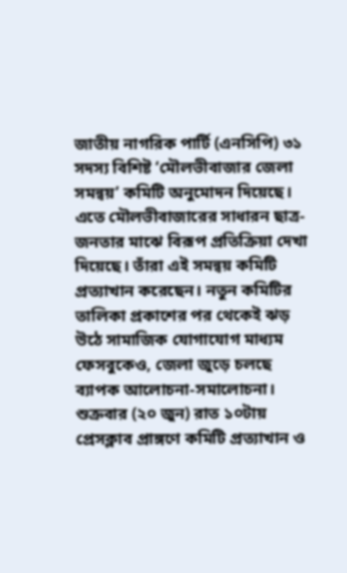জাতীয় নাগরিক পার্টি (এনসিপি) ৩১ সদস্য বিশিষ্ট ‘মৌলভীবাজার জেলা সমন্বয়’ কমিটি অনুমোদন দিয়েছে। এতে মৌলভীবাজারের সাধারন ছাত্র-জনতার মাঝে বিরূপ প্রতিক্রিয়া দেখা দিয়েছে। তাঁরা এই সমন্বয় কমিটি প্রত্যাখান করেছেন। নতুন কমিটির তালিকা প্রকাশের পর থেকেই ঝড় উঠে সামাজিক যোগাযোগ মাধ্যম ফেসবুকেও, জেলা জুড়ে চলছে ব্যাপক আলোচনা-সমালোচনা।
শুক্রবার (২০ জুন) রাত ১০টায় প্রেসক্লাব প্রাঙ্গণে কমিটি প্রত্যাখান ও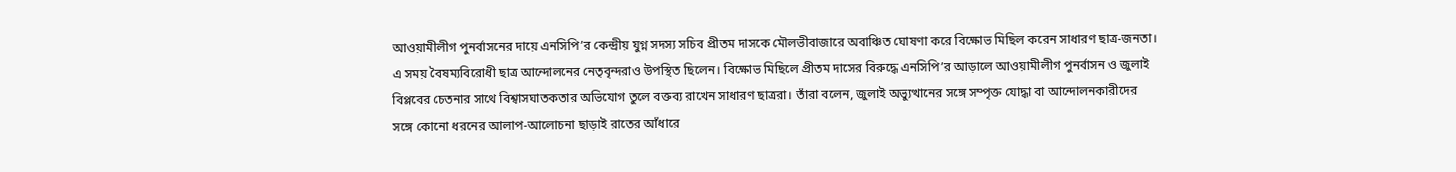আওয়ামীলীগ পুনর্বাসনের দায়ে এনসিপি’র কেন্দ্রীয় যুগ্ন সদস্য সচিব প্রীতম দাসকে মৌলভীবাজারে অবাঞ্চিত ঘোষণা করে বিক্ষোভ মিছিল করেন সাধারণ ছাত্র-জনতা। এ সময় বৈষম্যবিরোধী ছাত্র আন্দোলনের নেতৃবৃন্দরাও উপস্থিত ছিলেন। বিক্ষোভ মিছিলে প্রীতম দাসের বিরুদ্ধে এনসিপি’র আড়ালে আওয়ামীলীগ পুনর্বাসন ও জুলাই বিপ্লবের চেতনার সাথে বিশ্বাসঘাতকতার অভিযোগ তুলে বক্তব্য রাখেন সাধারণ ছাত্ররা। তাঁরা বলেন, জুলাই অভ্যুত্থানের সঙ্গে সম্পৃক্ত যোদ্ধা বা আন্দোলনকারীদের সঙ্গে কোনো ধরনের আলাপ-আলোচনা ছাড়াই রাতের আঁধারে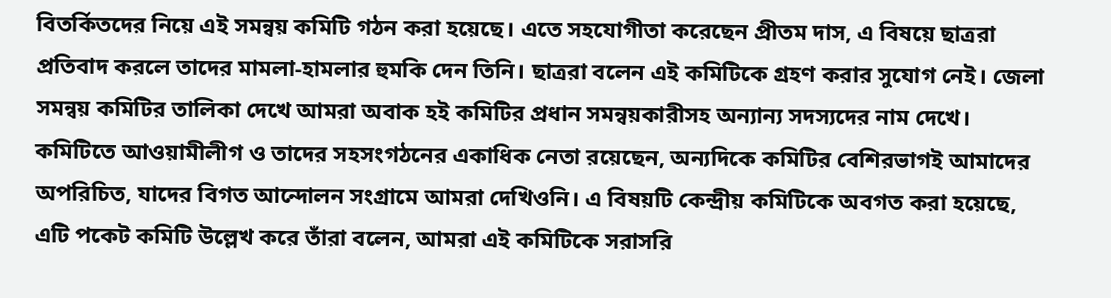বিতর্কিতদের নিয়ে এই সমন্বয় কমিটি গঠন করা হয়েছে। এতে সহযোগীতা করেছেন প্রীতম দাস, এ বিষয়ে ছাত্ররা প্রতিবাদ করলে তাদের মামলা-হামলার হুমকি দেন তিনি। ছাত্ররা বলেন এই কমিটিকে গ্রহণ করার সুযোগ নেই। জেলা সমন্বয় কমিটির তালিকা দেখে আমরা অবাক হই কমিটির প্রধান সমন্বয়কারীসহ অন্যান্য সদস্যদের নাম দেখে। কমিটিতে আওয়ামীলীগ ও তাদের সহসংগঠনের একাধিক নেতা রয়েছেন, অন্যদিকে কমিটির বেশিরভাগই আমাদের অপরিচিত, যাদের বিগত আন্দোলন সংগ্রামে আমরা দেখিওনি। এ বিষয়টি কেন্দ্রীয় কমিটিকে অবগত করা হয়েছে, এটি পকেট কমিটি উল্লেখ করে তাঁরা বলেন, আমরা এই কমিটিকে সরাসরি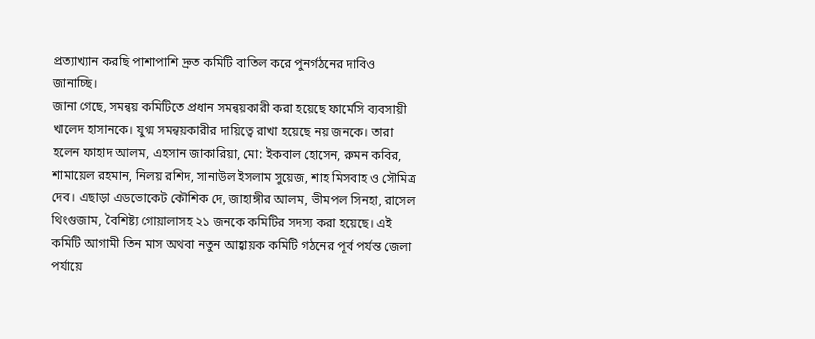প্রত্যাখ্যান করছি পাশাপাশি দ্রুত কমিটি বাতিল করে পুনর্গঠনের দাবিও জানাচ্ছি।
জানা গেছে, সমন্বয় কমিটিতে প্রধান সমন্বয়কারী করা হয়েছে ফার্মেসি ব্যবসায়ী খালেদ হাসানকে। যুগ্ম সমন্বয়কারীর দায়িত্বে রাখা হয়েছে নয় জনকে। তারা হলেন ফাহাদ আলম, এহসান জাকারিয়া, মো: ইকবাল হোসেন, রুমন কবির, শামায়েল রহমান, নিলয় রশিদ, সানাউল ইসলাম সুয়েজ, শাহ মিসবাহ ও সৌমিত্র দেব। এছাড়া এডভোকেট কৌশিক দে, জাহাঙ্গীর আলম, ভীমপল সিনহা, রাসেল থিংগুজাম, বৈশিষ্ট্য গোয়ালাসহ ২১ জনকে কমিটির সদস্য করা হয়েছে। এই কমিটি আগামী তিন মাস অথবা নতুন আহ্বায়ক কমিটি গঠনের পূর্ব পর্যন্ত জেলা পর্যায়ে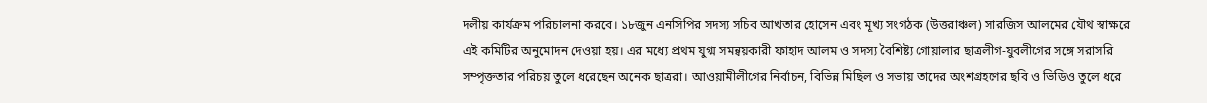দলীয় কার্যক্রম পরিচালনা করবে। ১৮জুন এনসিপির সদস্য সচিব আখতার হোসেন এবং মূখ্য সংগঠক (উত্তরাঞ্চল) সারজিস আলমের যৌথ স্বাক্ষরে এই কমিটির অনুমোদন দেওয়া হয়। এর মধ্যে প্রথম যুগ্ম সমন্বয়কারী ফাহাদ আলম ও সদস্য বৈশিষ্ট্য গোয়ালার ছাত্রলীগ-যুবলীগের সঙ্গে সরাসরি সম্পৃক্ততার পরিচয় তুলে ধরেছেন অনেক ছাত্ররা। আওয়ামীলীগের নির্বাচন, বিভিন্ন মিছিল ও সভায় তাদের অংশগ্রহণের ছবি ও ভিডিও তুলে ধরে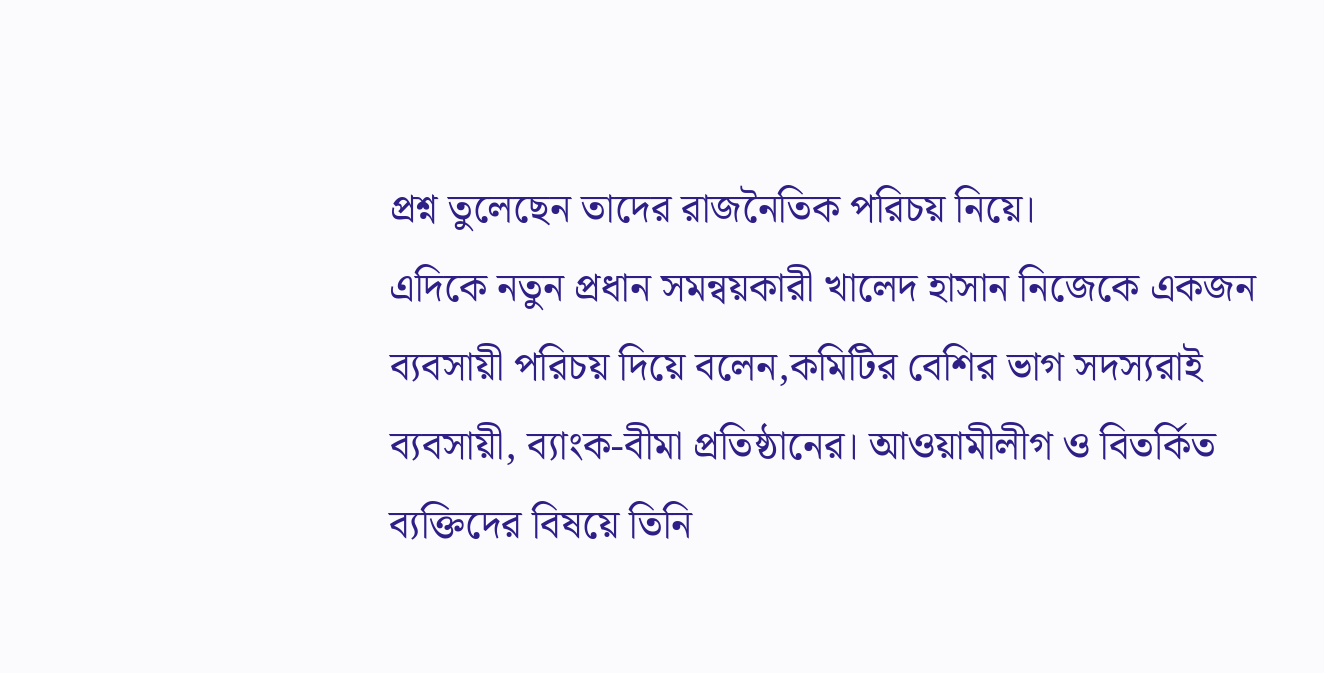প্রশ্ন তুলেছেন তাদের রাজনৈতিক পরিচয় নিয়ে।
এদিকে নতুন প্রধান সমন্বয়কারী খালেদ হাসান নিজেকে একজন ব্যবসায়ী পরিচয় দিয়ে বলেন,কমিটির বেশির ভাগ সদস্যরাই ব্যবসায়ী, ব্যাংক-বীমা প্রতিষ্ঠানের। আওয়ামীলীগ ও বিতর্কিত ব্যক্তিদের বিষয়ে তিনি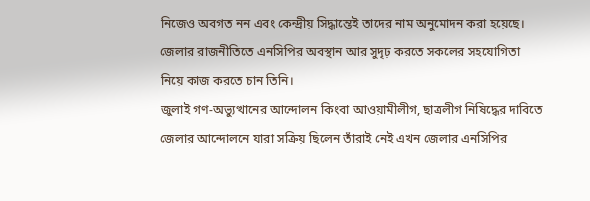নিজেও অবগত নন এবং কেন্দ্রীয় সিদ্ধান্তেই তাদের নাম অনুমোদন করা হয়েছে। জেলার রাজনীতিতে এনসিপির অবস্থান আর সুদৃঢ় করতে সকলের সহযোগিতা নিয়ে কাজ করতে চান তিনি।
জুলাই গণ-অভ্যুত্থানের আন্দোলন কিংবা আওয়ামীলীগ, ছাত্রলীগ নিষিদ্ধের দাবিতে জেলার আন্দোলনে যারা সক্রিয় ছিলেন তাঁরাই নেই এখন জেলার এনসিপির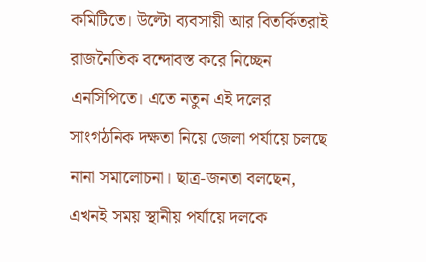কমিটিতে। উল্টো ব্যবসায়ী আর বিতর্কিতরাই রাজনৈতিক বন্দোবস্ত করে নিচ্ছেন এনসিপিতে। এতে নতুন এই দলের সাংগঠনিক দক্ষতা নিয়ে জেলা পর্যায়ে চলছে নানা সমালোচনা। ছাত্র-জনতা বলছেন, এখনই সময় স্থানীয় পর্যায়ে দলকে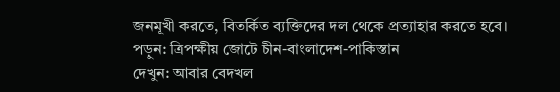জনমূখী করতে, বিতর্কিত ব্যক্তিদের দল থেকে প্রত্যাহার করতে হবে।
পড়ুন: ত্রিপক্ষীয় জোটে চীন-বাংলাদেশ-পাকিস্তান
দেখুন: আবার বেদখল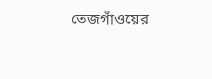তেজগাঁওয়ের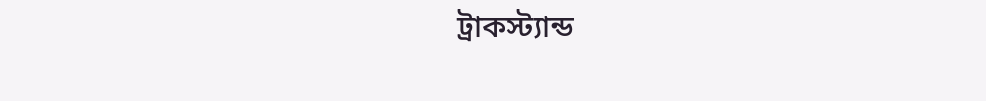ট্রাকস্ট্যান্ড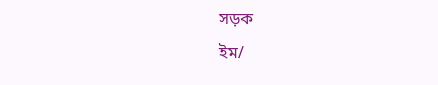সড়ক
ইম/